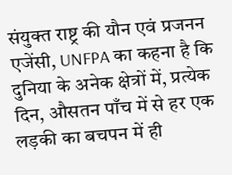संयुक्त राष्ट्र की यौन एवं प्रजनन एजेंसी, UNFPA का कहना है कि दुनिया के अनेक क्षेत्रों में, प्रत्येक दिन, औसतन पाँच में से हर एक लड़की का बचपन में ही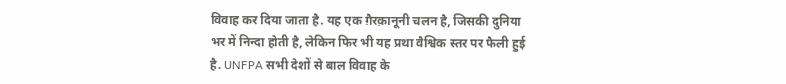विवाह कर दिया जाता है. यह एक ग़ैरक़ानूनी चलन है, जिसकी दुनिया भर में निन्दा होती है, लेकिन फिर भी यह प्रथा वैश्विक स्तर पर फैली हुई है. UNFPA सभी देशों से बाल विवाह के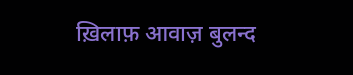ख़िलाफ़ आवाज़ बुलन्द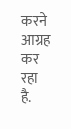करने आग्रह कर रहा है.